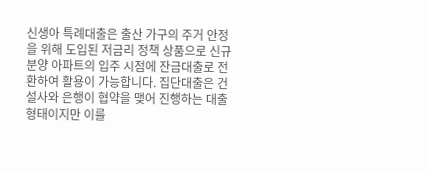신생아 특례대출은 출산 가구의 주거 안정을 위해 도입된 저금리 정책 상품으로 신규 분양 아파트의 입주 시점에 잔금대출로 전환하여 활용이 가능합니다. 집단대출은 건설사와 은행이 협약을 맺어 진행하는 대출 형태이지만 이를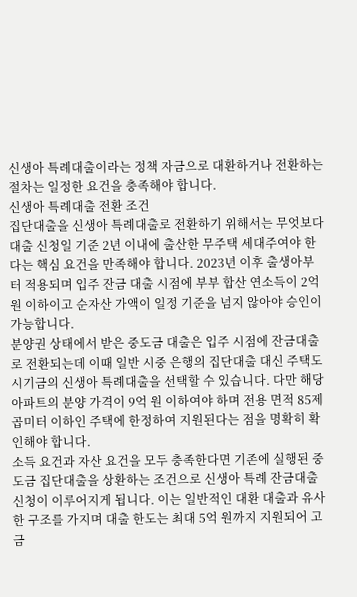신생아 특례대출이라는 정책 자금으로 대환하거나 전환하는 절차는 일정한 요건을 충족해야 합니다.
신생아 특례대출 전환 조건
집단대출을 신생아 특례대출로 전환하기 위해서는 무엇보다 대출 신청일 기준 2년 이내에 출산한 무주택 세대주여야 한다는 핵심 요건을 만족해야 합니다. 2023년 이후 출생아부터 적용되며 입주 잔금 대출 시점에 부부 합산 연소득이 2억 원 이하이고 순자산 가액이 일정 기준을 넘지 않아야 승인이 가능합니다.
분양권 상태에서 받은 중도금 대출은 입주 시점에 잔금대출로 전환되는데 이때 일반 시중 은행의 집단대출 대신 주택도시기금의 신생아 특례대출을 선택할 수 있습니다. 다만 해당 아파트의 분양 가격이 9억 원 이하여야 하며 전용 면적 85제곱미터 이하인 주택에 한정하여 지원된다는 점을 명확히 확인해야 합니다.
소득 요건과 자산 요건을 모두 충족한다면 기존에 실행된 중도금 집단대출을 상환하는 조건으로 신생아 특례 잔금대출 신청이 이루어지게 됩니다. 이는 일반적인 대환 대출과 유사한 구조를 가지며 대출 한도는 최대 5억 원까지 지원되어 고금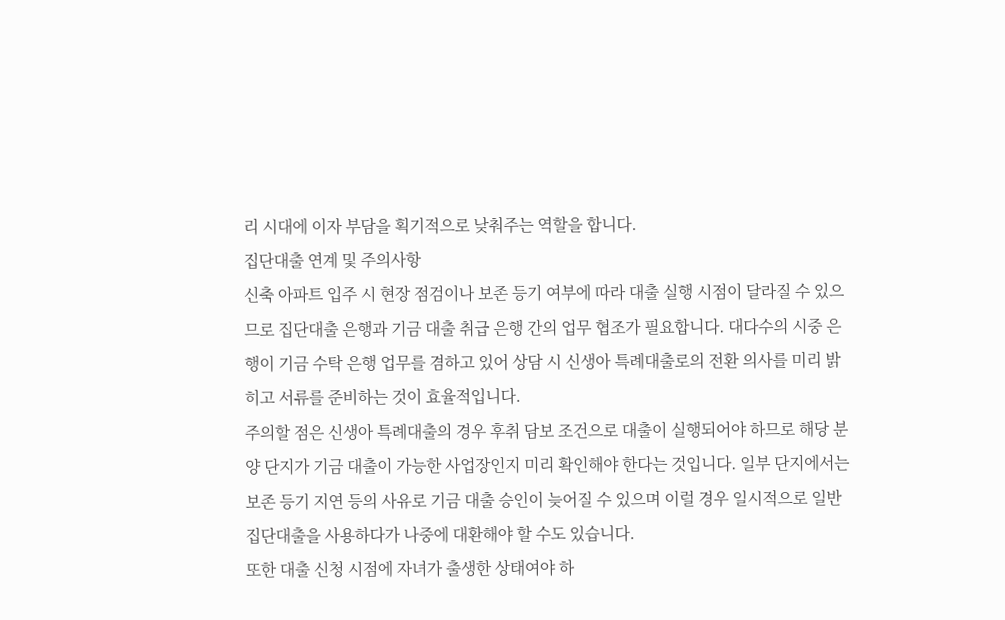리 시대에 이자 부담을 획기적으로 낮춰주는 역할을 합니다.
집단대출 연계 및 주의사항
신축 아파트 입주 시 현장 점검이나 보존 등기 여부에 따라 대출 실행 시점이 달라질 수 있으므로 집단대출 은행과 기금 대출 취급 은행 간의 업무 협조가 필요합니다. 대다수의 시중 은행이 기금 수탁 은행 업무를 겸하고 있어 상담 시 신생아 특례대출로의 전환 의사를 미리 밝히고 서류를 준비하는 것이 효율적입니다.
주의할 점은 신생아 특례대출의 경우 후취 담보 조건으로 대출이 실행되어야 하므로 해당 분양 단지가 기금 대출이 가능한 사업장인지 미리 확인해야 한다는 것입니다. 일부 단지에서는 보존 등기 지연 등의 사유로 기금 대출 승인이 늦어질 수 있으며 이럴 경우 일시적으로 일반 집단대출을 사용하다가 나중에 대환해야 할 수도 있습니다.
또한 대출 신청 시점에 자녀가 출생한 상태여야 하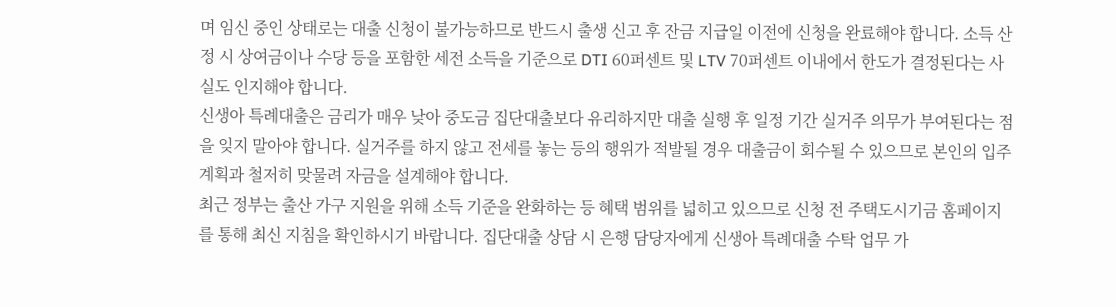며 임신 중인 상태로는 대출 신청이 불가능하므로 반드시 출생 신고 후 잔금 지급일 이전에 신청을 완료해야 합니다. 소득 산정 시 상여금이나 수당 등을 포함한 세전 소득을 기준으로 DTI 60퍼센트 및 LTV 70퍼센트 이내에서 한도가 결정된다는 사실도 인지해야 합니다.
신생아 특례대출은 금리가 매우 낮아 중도금 집단대출보다 유리하지만 대출 실행 후 일정 기간 실거주 의무가 부여된다는 점을 잊지 말아야 합니다. 실거주를 하지 않고 전세를 놓는 등의 행위가 적발될 경우 대출금이 회수될 수 있으므로 본인의 입주 계획과 철저히 맞물려 자금을 설계해야 합니다.
최근 정부는 출산 가구 지원을 위해 소득 기준을 완화하는 등 혜택 범위를 넓히고 있으므로 신청 전 주택도시기금 홈페이지를 통해 최신 지침을 확인하시기 바랍니다. 집단대출 상담 시 은행 담당자에게 신생아 특례대출 수탁 업무 가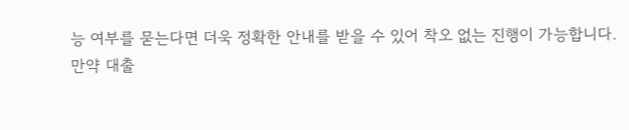능 여부를 묻는다면 더욱 정확한 안내를 받을 수 있어 착오 없는 진행이 가능합니다.
만약 대출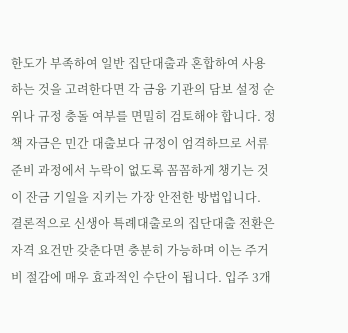한도가 부족하여 일반 집단대출과 혼합하여 사용하는 것을 고려한다면 각 금융 기관의 담보 설정 순위나 규정 충돌 여부를 면밀히 검토해야 합니다. 정책 자금은 민간 대출보다 규정이 엄격하므로 서류 준비 과정에서 누락이 없도록 꼼꼼하게 챙기는 것이 잔금 기일을 지키는 가장 안전한 방법입니다.
결론적으로 신생아 특례대출로의 집단대출 전환은 자격 요건만 갖춘다면 충분히 가능하며 이는 주거비 절감에 매우 효과적인 수단이 됩니다. 입주 3개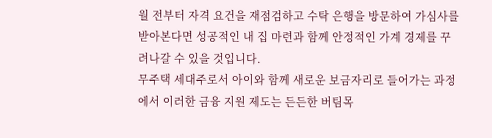월 전부터 자격 요건을 재점검하고 수탁 은행을 방문하여 가심사를 받아본다면 성공적인 내 집 마련과 함께 안정적인 가계 경제를 꾸려나갈 수 있을 것입니다.
무주택 세대주로서 아이와 함께 새로운 보금자리로 들어가는 과정에서 이러한 금융 지원 제도는 든든한 버팀목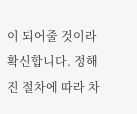이 되어줄 것이라 확신합니다. 정해진 절차에 따라 차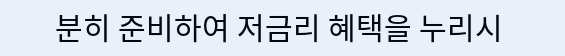분히 준비하여 저금리 혜택을 누리시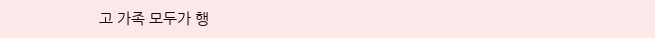고 가족 모두가 행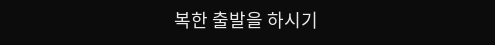복한 출발을 하시기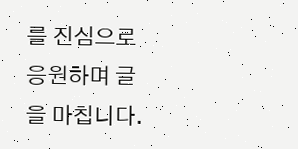를 진심으로 응원하며 글을 마칩니다.